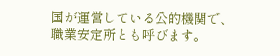国が運営している公的機関で、職業安定所とも呼びます。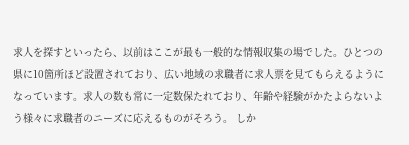求人を探すといったら、以前はここが最も一般的な情報収集の場でした。ひとつの県に10箇所ほど設置されており、広い地域の求職者に求人票を見てもらえるようになっています。求人の数も常に一定数保たれており、年齢や経験がかたよらないよう様々に求職者のニーズに応えるものがそろう。 しか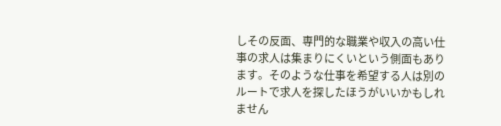しその反面、専門的な職業や収入の高い仕事の求人は集まりにくいという側面もあります。そのような仕事を希望する人は別のルートで求人を探したほうがいいかもしれません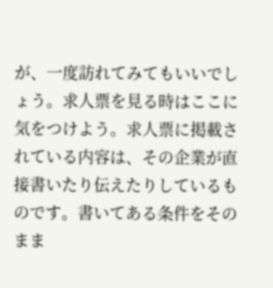が、一度訪れてみてもいいでしょう。求人票を見る時はここに気をつけよう。求人票に掲載されている内容は、その企業が直接書いたり伝えたりしているものです。書いてある条件をそのまま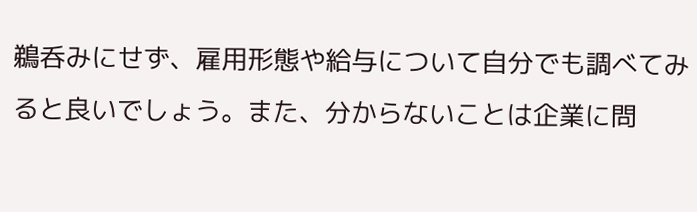鵜呑みにせず、雇用形態や給与について自分でも調べてみると良いでしょう。また、分からないことは企業に問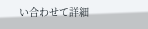い合わせて詳細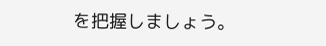を把握しましょう。